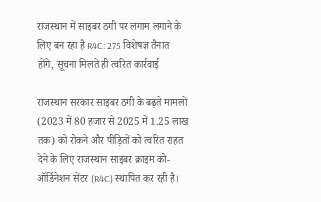राजस्थान में साइबर ठगी पर लगाम लगाने के लिए बन रहा है R4C: 275 विशेषज्ञ तैनात होंगे, सूचना मिलते ही त्वरित कार्रवाई

राजस्थान सरकार साइबर ठगी के बढ़ते मामलों (2023 में 80 हजार से 2025 में 1.25 लाख तक) को रोकने और पीड़ितों को त्वरित राहत देने के लिए राजस्थान साइबर क्राइम को-ऑर्डिनेशन सेंटर (R4C) स्थापित कर रही है।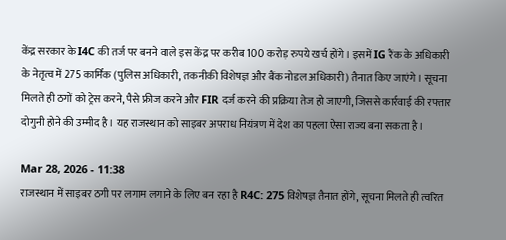केंद्र सरकार के I4C की तर्ज पर बनने वाले इस केंद्र पर करीब 100 करोड़ रुपये खर्च होंगे। इसमें IG रैंक के अधिकारी के नेतृत्व में 275 कार्मिक (पुलिस अधिकारी, तकनीकी विशेषज्ञ और बैंक नोडल अधिकारी) तैनात किए जाएंगे। सूचना मिलते ही ठगों को ट्रेस करने, पैसे फ्रीज करने और FIR दर्ज करने की प्रक्रिया तेज हो जाएगी, जिससे कार्रवाई की रफ्तार दोगुनी होने की उम्मीद है। यह राजस्थान को साइबर अपराध नियंत्रण में देश का पहला ऐसा राज्य बना सकता है।

Mar 28, 2026 - 11:38
राजस्थान में साइबर ठगी पर लगाम लगाने के लिए बन रहा है R4C: 275 विशेषज्ञ तैनात होंगे, सूचना मिलते ही त्वरित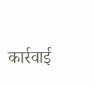कार्रवाई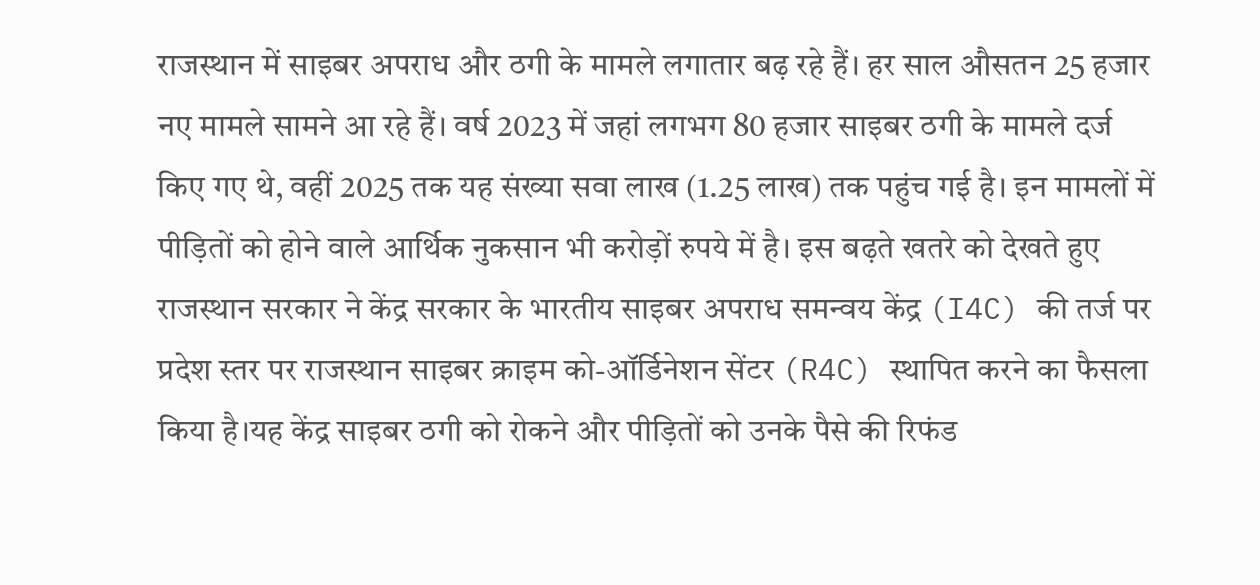राजस्थान में साइबर अपराध और ठगी के मामले लगातार बढ़ रहे हैं। हर साल औसतन 25 हजार नए मामले सामने आ रहे हैं। वर्ष 2023 में जहां लगभग 80 हजार साइबर ठगी के मामले दर्ज किए गए थे, वहीं 2025 तक यह संख्या सवा लाख (1.25 लाख) तक पहुंच गई है। इन मामलों में पीड़ितों को होने वाले आर्थिक नुकसान भी करोड़ों रुपये में है। इस बढ़ते खतरे को देखते हुए राजस्थान सरकार ने केंद्र सरकार के भारतीय साइबर अपराध समन्वय केंद्र (I4C) की तर्ज पर प्रदेश स्तर पर राजस्थान साइबर क्राइम को-ऑर्डिनेशन सेंटर (R4C) स्थापित करने का फैसला किया है।यह केंद्र साइबर ठगी को रोकने और पीड़ितों को उनके पैसे की रिफंड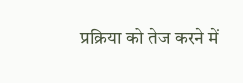प्रक्रिया को तेज करने में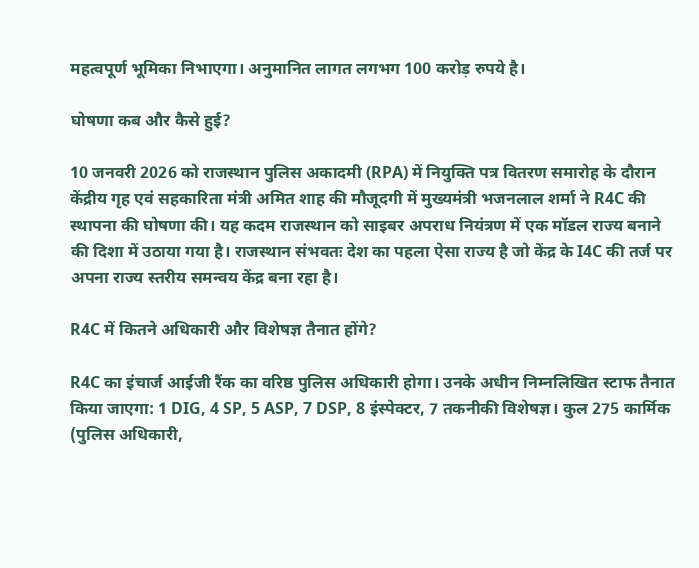महत्वपूर्ण भूमिका निभाएगा। अनुमानित लागत लगभग 100 करोड़ रुपये है।

घोषणा कब और कैसे हुई?

10 जनवरी 2026 को राजस्थान पुलिस अकादमी (RPA) में नियुक्ति पत्र वितरण समारोह के दौरान केंद्रीय गृह एवं सहकारिता मंत्री अमित शाह की मौजूदगी में मुख्यमंत्री भजनलाल शर्मा ने R4C की स्थापना की घोषणा की। यह कदम राजस्थान को साइबर अपराध नियंत्रण में एक मॉडल राज्य बनाने की दिशा में उठाया गया है। राजस्थान संभवतः देश का पहला ऐसा राज्य है जो केंद्र के I4C की तर्ज पर अपना राज्य स्तरीय समन्वय केंद्र बना रहा है।

R4C में कितने अधिकारी और विशेषज्ञ तैनात होंगे?

R4C का इंचार्ज आईजी रैंक का वरिष्ठ पुलिस अधिकारी होगा। उनके अधीन निम्नलिखित स्टाफ तैनात किया जाएगा: 1 DIG, 4 SP, 5 ASP, 7 DSP, 8 इंस्पेक्टर, 7 तकनीकी विशेषज्ञ। कुल 275 कार्मिक (पुलिस अधिकारी,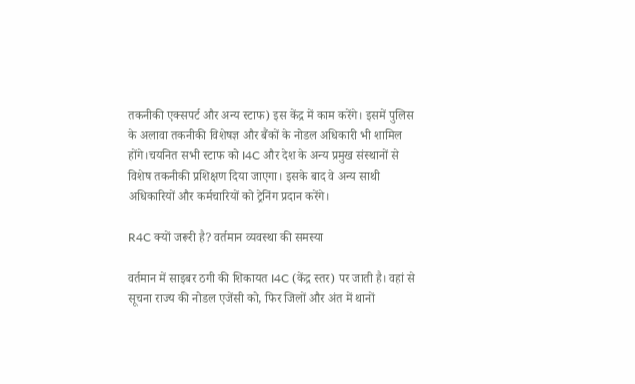तकनीकी एक्सपर्ट और अन्य स्टाफ) इस केंद्र में काम करेंगे। इसमें पुलिस के अलावा तकनीकी विशेषज्ञ और बैंकों के नोडल अधिकारी भी शामिल होंगे।चयनित सभी स्टाफ को I4C और देश के अन्य प्रमुख संस्थानों से विशेष तकनीकी प्रशिक्षण दिया जाएगा। इसके बाद वे अन्य साथी अधिकारियों और कर्मचारियों को ट्रेनिंग प्रदान करेंगे।

R4C क्यों जरूरी है? वर्तमान व्यवस्था की समस्या

वर्तमान में साइबर ठगी की शिकायत I4C (केंद्र स्तर) पर जाती है। वहां से सूचना राज्य की नोडल एजेंसी को, फिर जिलों और अंत में थानों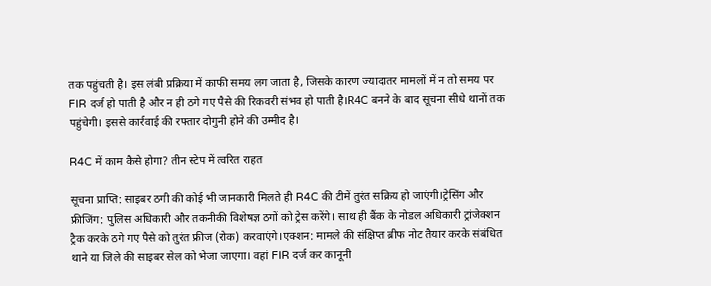तक पहुंचती है। इस लंबी प्रक्रिया में काफी समय लग जाता है, जिसके कारण ज्यादातर मामलों में न तो समय पर FIR दर्ज हो पाती है और न ही ठगे गए पैसे की रिकवरी संभव हो पाती है।R4C बनने के बाद सूचना सीधे थानों तक पहुंचेगी। इससे कार्रवाई की रफ्तार दोगुनी होने की उम्मीद है।

R4C में काम कैसे होगा? तीन स्टेप में त्वरित राहत

सूचना प्राप्ति: साइबर ठगी की कोई भी जानकारी मिलते ही R4C की टीमें तुरंत सक्रिय हो जाएंगी।ट्रेसिंग और फ्रीजिंग: पुलिस अधिकारी और तकनीकी विशेषज्ञ ठगों को ट्रेस करेंगे। साथ ही बैंक के नोडल अधिकारी ट्रांजेक्शन ट्रैक करके ठगे गए पैसे को तुरंत फ्रीज (रोक) करवाएंगे।एक्शन: मामले की संक्षिप्त ब्रीफ नोट तैयार करके संबंधित थाने या जिले की साइबर सेल को भेजा जाएगा। वहां FIR दर्ज कर कानूनी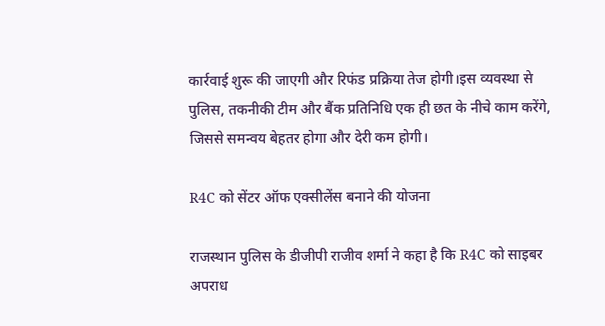कार्रवाई शुरू की जाएगी और रिफंड प्रक्रिया तेज होगी।इस व्यवस्था से पुलिस, तकनीकी टीम और बैंक प्रतिनिधि एक ही छत के नीचे काम करेंगे, जिससे समन्वय बेहतर होगा और देरी कम होगी।

R4C को सेंटर ऑफ एक्सीलेंस बनाने की योजना

राजस्थान पुलिस के डीजीपी राजीव शर्मा ने कहा है कि R4C को साइबर अपराध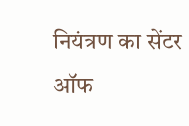नियंत्रण का सेंटर ऑफ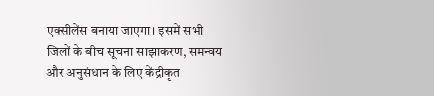एक्सीलेंस बनाया जाएगा। इसमें सभी जिलों के बीच सूचना साझाकरण, समन्वय और अनुसंधान के लिए केंद्रीकृत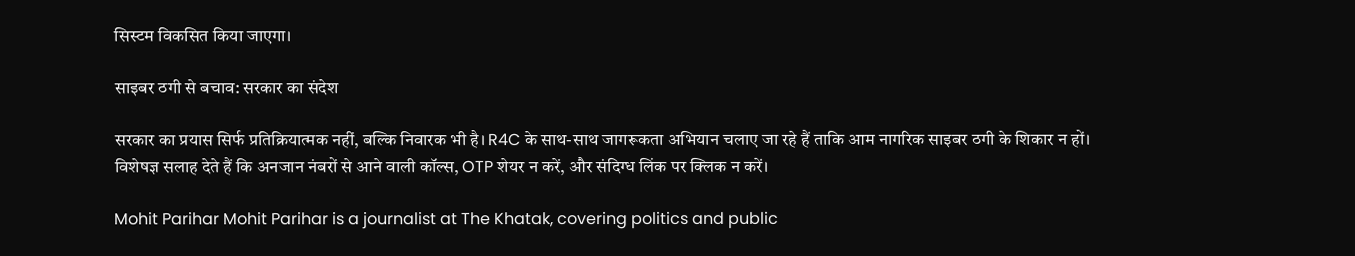सिस्टम विकसित किया जाएगा।

साइबर ठगी से बचाव: सरकार का संदेश

सरकार का प्रयास सिर्फ प्रतिक्रियात्मक नहीं, बल्कि निवारक भी है। R4C के साथ-साथ जागरूकता अभियान चलाए जा रहे हैं ताकि आम नागरिक साइबर ठगी के शिकार न हों। विशेषज्ञ सलाह देते हैं कि अनजान नंबरों से आने वाली कॉल्स, OTP शेयर न करें, और संदिग्ध लिंक पर क्लिक न करें।

Mohit Parihar Mohit Parihar is a journalist at The Khatak, covering politics and public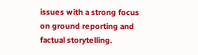issues with a strong focus on ground reporting and factual storytelling.